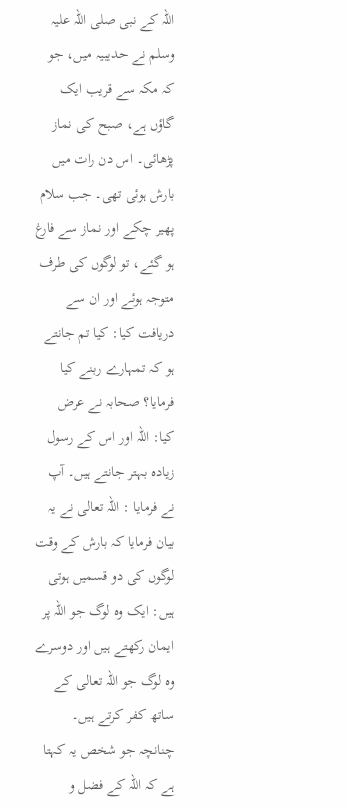اللہ کے نبی صلی اللہ علیہ وسلم نے حدیبیہ میں، جو کہ مکہ سے قریب ایک گاؤں ہے، صبح کی نماز پڑھائی۔ اس دن رات میں بارش ہوئی تھی۔ جب سلام پھیر چکے اور نماز سے فارغ ہو گئے، تو لوگوں کی طرف متوجہ ہوئے اور ان سے دریافت کیا: کیا تم جانتے ہو کہ تمہارے ربنے کیا فرمایا؟ صحابہ نے عرض کیا: اللہ اور اس کے رسول زیادہ بہتر جانتے ہیں۔ آپ نے فرمایا : اللہ تعالی نے یہ بیان فرمایا کہ بارش کے وقت لوگوں کی دو قسمیں ہوتی ہیں: ایک وہ لوگ جو اللہ پر ایمان رکھتے ہیں اور دوسرے وہ لوگ جو اللہ تعالی کے ساتھ کفر کرتے ہیں۔ چنانچہ جو شخص یہ کہتا ہے کہ اللہ کے فضل و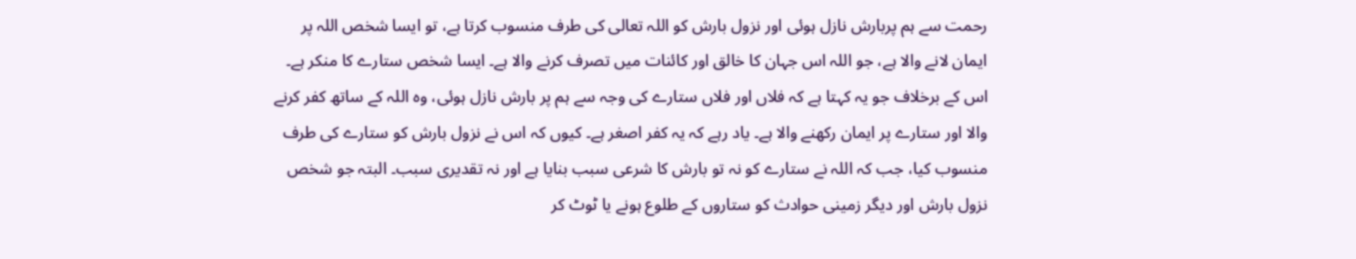رحمت سے ہم پربارش نازل ہوئی اور نزول بارش کو اللہ تعالی کی طرف منسوب کرتا ہے، تو ایسا شخص اللہ پر ایمان لانے والا ہے، جو اللہ اس جہان کا خالق اور کائنات میں تصرف کرنے والا ہے۔ ایسا شخص ستارے کا منکر ہے۔ اس کے برخلاف جو یہ کہتا ہے کہ فلاں اور فلاں ستارے کی وجہ سے ہم پر بارش نازل ہوئی، وہ اللہ کے ساتھ کفر کرنے والا اور ستارے پر ایمان رکھنے والا ہے۔ یاد رہے کہ یہ کفر اصغر ہے۔ کیوں کہ اس نے نزول بارش کو ستارے کی طرف منسوب کیا، جب کہ اللہ نے ستارے کو نہ تو بارش کا شرعی سبب بنایا ہے اور نہ تقدیری سبب۔ البتہ جو شخص نزول بارش اور دیگر زمینی حوادث کو ستاروں کے طلوع ہونے یا ٹوٹ کر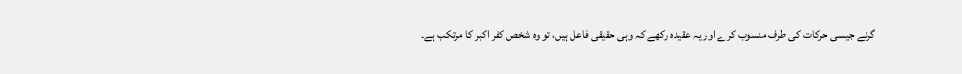گرنے جیسی حرکات کی طرف منسوب کرے اور یہ عقیدہ رکھے کہ وہی حقیقی فاعل ہیں، تو وہ شخص کفر اکبر کا مرتکب ہے۔